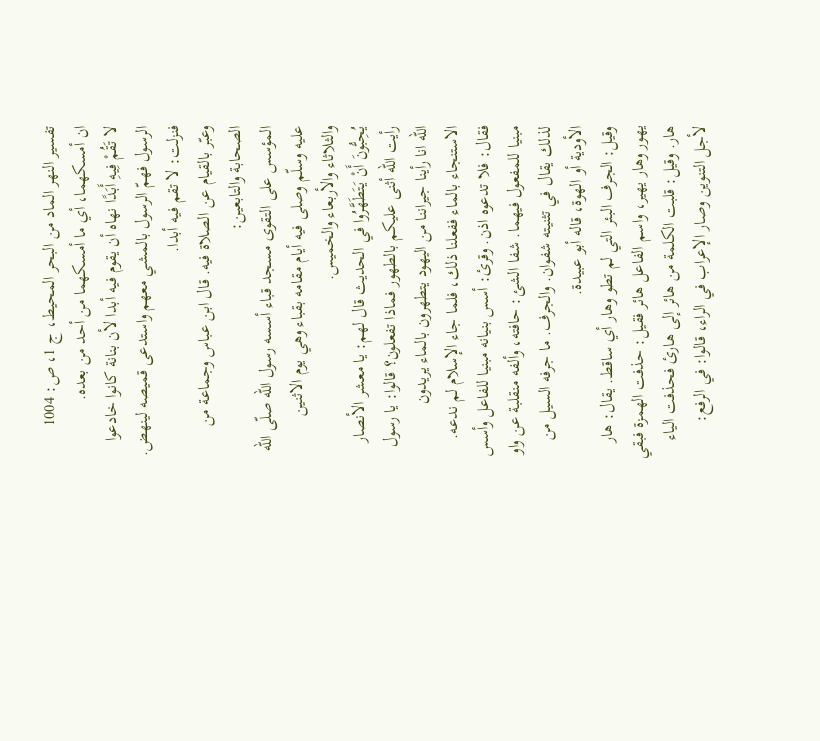تفسير النهر الماد من البحر المحيط، ج 1، ص: 1004
ان أمسكهما، أي ما أمسكهما من أحد من بعده.
لا تَقُمْ فِيهِ أَبَدًا نهاه أن يقوم فيه أبدا لأن بنانة كانوا خادعوا الرسول فهمّ الرسول بالمشي معهم واستدعى قميصه لينهض. فنزلت: لا تقم فيه أبدا.
وعبّر بالقيام عن الصلاة فيه. قال ابن عباس وجماعة من الصحابة والتابعين:
المؤسس على التقوى مسجد قباء أسسه رسول اللّه صلّى اللّه عليه وسلّم وصلى فيه أيام مقامه بقباء وهي يوم الاثنين والثلاثاء والأربعاء والخميس.
يُحِبُّونَ أَنْ يَتَطَهَّرُوا في الحديث قال لهم: يا معشر الأنصار رأيت اللّه أثنى عليكم بالطهور فماذا تفعلون؟ قالوا: يا رسول اللّه انا رأينا جيراننا من اليهود يتطهرون بالماء يريدون الاستنجاء بالماء ففعلنا ذلك، فلما جاء الإسلام لم ندعه. فقال: فلا تدعوه اذن. وقرئ: أسس بنيانه مبنيا للفاعل وأسس مبنيا للمفعول فيهما. شفا الشئ: حافته، وألفه منقلبة عن واو لذلك يقال في تثنيته شفوان. والجرف. ما جرفه السيل من الأودية أو الهوة، قاله أبو عبيدة.
وقيل: الجرف البئر التي لم تطو وهار أي ساقط. يقال: هار يهور وهار يهير، واسم الفاعل هائر فقيل: حذفت الهمزة فبقي هار. وقيل: قلبت الكلمة من هائر إلى هارئ فحذفت الياء لأجل التنوين وصار الإعراب في الراء، قالوا: في الرفع: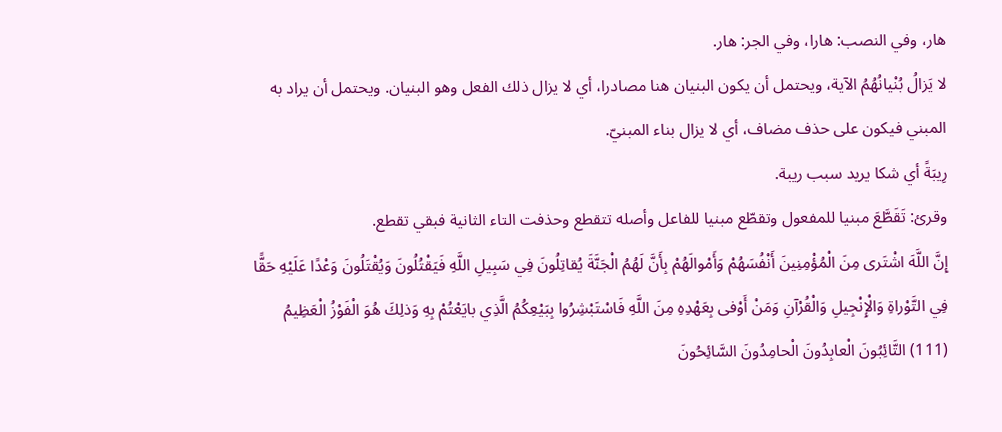هار، وفي النصب: هارا، وفي الجر: هار.
لا يَزالُ بُنْيانُهُمُ الآية، ويحتمل أن يكون البنيان هنا مصادرا، أي لا يزال ذلك الفعل وهو البنيان. ويحتمل أن يراد به المبني فيكون على حذف مضاف، أي لا يزال بناء المبنيّ.
رِيبَةً أي شكا يريد سبب ريبة.
وقرئ: تَقَطَّعَ مبنيا للمفعول وتقطّع مبنيا للفاعل وأصله تتقطع وحذفت التاء الثانية فبقي تقطع.
إِنَّ اللَّهَ اشْتَرى مِنَ الْمُؤْمِنِينَ أَنْفُسَهُمْ وَأَمْوالَهُمْ بِأَنَّ لَهُمُ الْجَنَّةَ يُقاتِلُونَ فِي سَبِيلِ اللَّهِ فَيَقْتُلُونَ وَيُقْتَلُونَ وَعْدًا عَلَيْهِ حَقًّا فِي التَّوْراةِ وَالْإِنْجِيلِ وَالْقُرْآنِ وَمَنْ أَوْفى بِعَهْدِهِ مِنَ اللَّهِ فَاسْتَبْشِرُوا بِبَيْعِكُمُ الَّذِي بايَعْتُمْ بِهِ وَذلِكَ هُوَ الْفَوْزُ الْعَظِيمُ (111) التَّائِبُونَ الْعابِدُونَ الْحامِدُونَ السَّائِحُونَ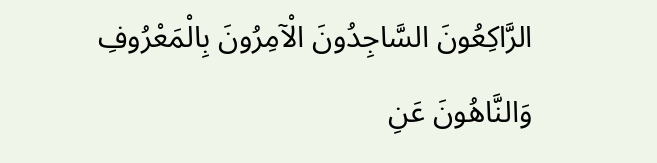الرَّاكِعُونَ السَّاجِدُونَ الْآمِرُونَ بِالْمَعْرُوفِ وَالنَّاهُونَ عَنِ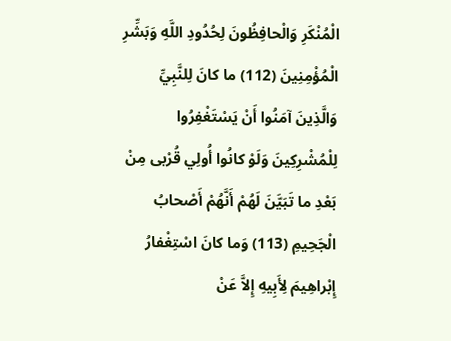الْمُنْكَرِ وَالْحافِظُونَ لِحُدُودِ اللَّهِ وَبَشِّرِ الْمُؤْمِنِينَ (112) ما كانَ لِلنَّبِيِّ وَالَّذِينَ آمَنُوا أَنْ يَسْتَغْفِرُوا لِلْمُشْرِكِينَ وَلَوْ كانُوا أُولِي قُرْبى مِنْ بَعْدِ ما تَبَيَّنَ لَهُمْ أَنَّهُمْ أَصْحابُ الْجَحِيمِ (113) وَما كانَ اسْتِغْفارُ إِبْراهِيمَ لِأَبِيهِ إِلاَّ عَنْ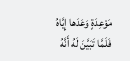مَوْعِدَةٍ وَعَدَها إِيَّاهُ فَلَمَّا تَبَيَّنَ لَهُ أَنَّهُ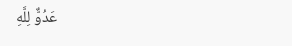عَدُوٌّ لِلَّهِ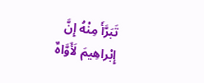تَبَرَّأَ مِنْهُ إِنَّ إِبْراهِيمَ لَأَوَّاهٌ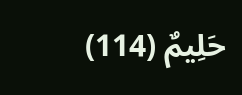حَلِيمٌ (114)